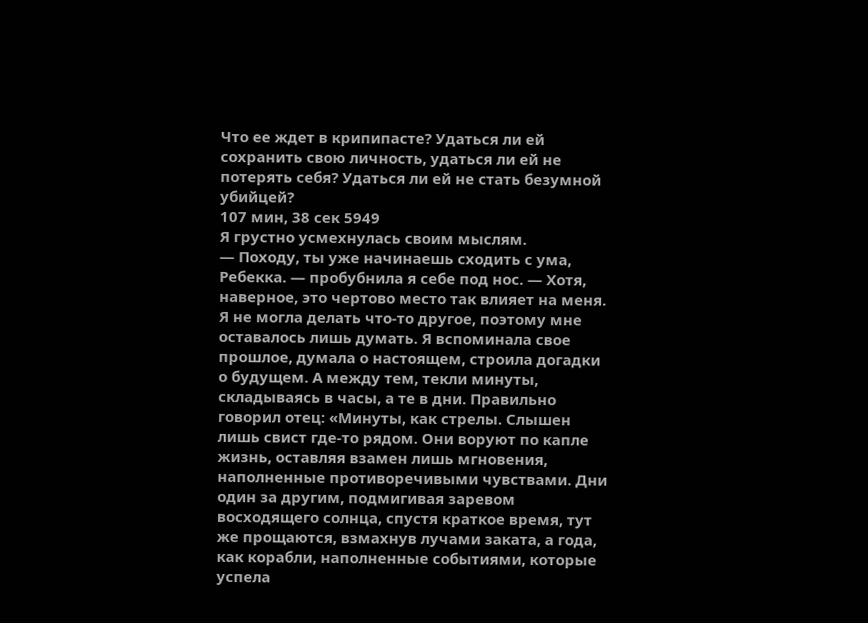Что ее ждет в крипипасте? Удаться ли ей сохранить свою личность, удаться ли ей не потерять себя? Удаться ли ей не стать безумной убийцей?
107 мин, 38 сек 5949
Я грустно усмехнулась своим мыслям.
— Походу, ты уже начинаешь сходить с ума, Ребекка. — пробубнила я себе под нос. — Хотя, наверное, это чертово место так влияет на меня.
Я не могла делать что-то другое, поэтому мне оставалось лишь думать. Я вспоминала свое прошлое, думала о настоящем, строила догадки о будущем. А между тем, текли минуты, складываясь в часы, а те в дни. Правильно говорил отец: «Минуты, как стрелы. Слышен лишь свист где-то рядом. Они воруют по капле жизнь, оставляя взамен лишь мгновения, наполненные противоречивыми чувствами. Дни один за другим, подмигивая заревом восходящего солнца, спустя краткое время, тут же прощаются, взмахнув лучами заката, а года, как корабли, наполненные событиями, которые успела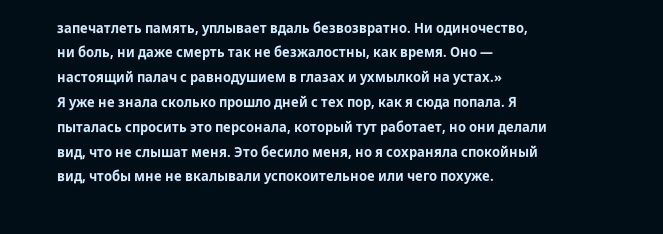запечатлеть память, уплывает вдаль безвозвратно. Ни одиночество, ни боль, ни даже смерть так не безжалостны, как время. Оно — настоящий палач с равнодушием в глазах и ухмылкой на устах.»
Я уже не знала сколько прошло дней с тех пор, как я сюда попала. Я пыталась спросить это персонала, который тут работает, но они делали вид, что не слышат меня. Это бесило меня, но я сохраняла спокойный вид, чтобы мне не вкалывали успокоительное или чего похуже.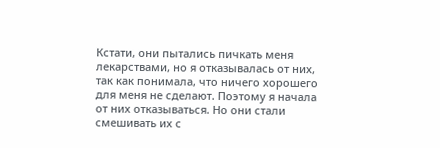Кстати, они пытались пичкать меня лекарствами, но я отказывалась от них, так как понимала, что ничего хорошего для меня не сделают. Поэтому я начала от них отказываться. Но они стали смешивать их с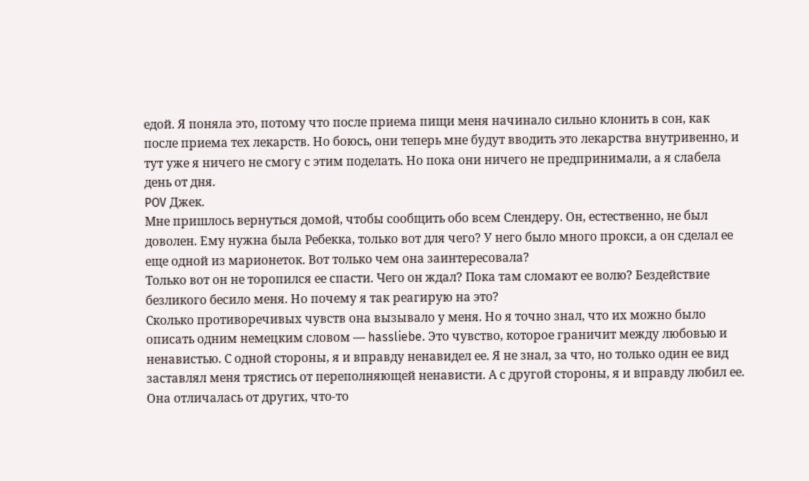едой. Я поняла это, потому что после приема пищи меня начинало сильно клонить в сон, как после приема тех лекарств. Но боюсь, они теперь мне будут вводить это лекарства внутривенно, и тут уже я ничего не смогу с этим поделать. Но пока они ничего не предпринимали, а я слабела день от дня.
POV Джек.
Мне пришлось вернуться домой, чтобы сообщить обо всем Слендеру. Он, естественно, не был доволен. Ему нужна была Ребекка, только вот для чего? У него было много прокси, а он сделал ее еще одной из марионеток. Вот только чем она заинтересовала?
Только вот он не торопился ее спасти. Чего он ждал? Пока там сломают ее волю? Бездействие безликого бесило меня. Но почему я так реагирую на это?
Сколько противоречивых чувств она вызывало у меня. Но я точно знал, что их можно было описать одним немецким словом — hassliebe. Это чувство, которое граничит между любовью и ненавистью. С одной стороны, я и вправду ненавидел ее. Я не знал, за что, но только один ее вид заставлял меня трястись от переполняющей ненависти. А с другой стороны, я и вправду любил ее. Она отличалась от других, что-то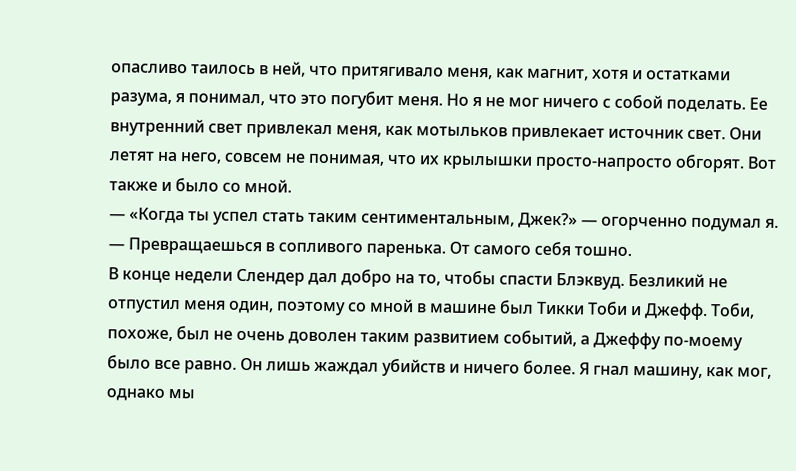опасливо таилось в ней, что притягивало меня, как магнит, хотя и остатками разума, я понимал, что это погубит меня. Но я не мог ничего с собой поделать. Ее внутренний свет привлекал меня, как мотыльков привлекает источник свет. Они летят на него, совсем не понимая, что их крылышки просто-напросто обгорят. Вот также и было со мной.
— «Когда ты успел стать таким сентиментальным, Джек?» — огорченно подумал я. — Превращаешься в сопливого паренька. От самого себя тошно.
В конце недели Слендер дал добро на то, чтобы спасти Блэквуд. Безликий не отпустил меня один, поэтому со мной в машине был Тикки Тоби и Джефф. Тоби, похоже, был не очень доволен таким развитием событий, а Джеффу по-моему было все равно. Он лишь жаждал убийств и ничего более. Я гнал машину, как мог, однако мы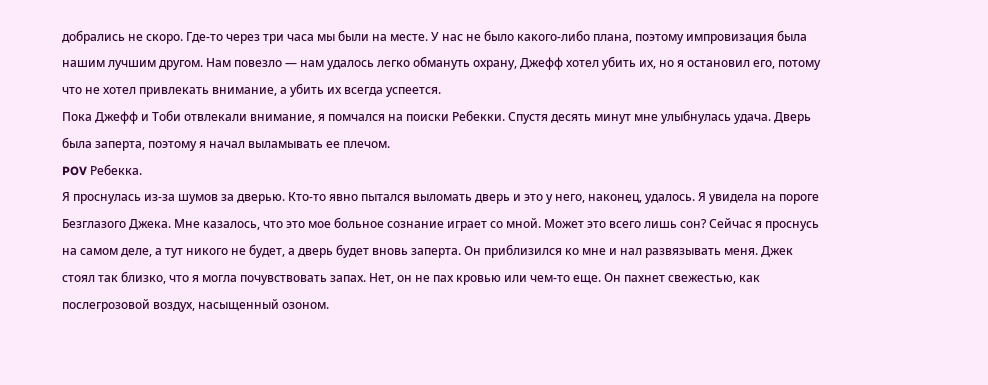добрались не скоро. Где-то через три часа мы были на месте. У нас не было какого-либо плана, поэтому импровизация была нашим лучшим другом. Нам повезло — нам удалось легко обмануть охрану, Джефф хотел убить их, но я остановил его, потому что не хотел привлекать внимание, а убить их всегда успеется.
Пока Джефф и Тоби отвлекали внимание, я помчался на поиски Ребекки. Спустя десять минут мне улыбнулась удача. Дверь была заперта, поэтому я начал выламывать ее плечом.
POV Ребекка.
Я проснулась из-за шумов за дверью. Кто-то явно пытался выломать дверь и это у него, наконец, удалось. Я увидела на пороге Безглазого Джека. Мне казалось, что это мое больное сознание играет со мной. Может это всего лишь сон? Сейчас я проснусь на самом деле, а тут никого не будет, а дверь будет вновь заперта. Он приблизился ко мне и нал развязывать меня. Джек стоял так близко, что я могла почувствовать запах. Нет, он не пах кровью или чем-то еще. Он пахнет свежестью, как послегрозовой воздух, насыщенный озоном.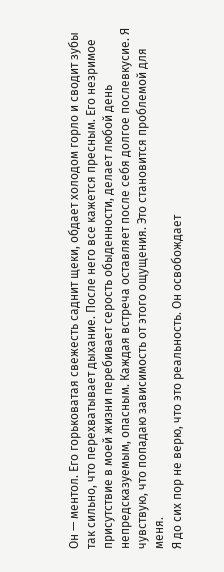Он — ментол. Его горьковатая свежесть саднит щеки, обдает холодом горло и сводит зубы так сильно, что перехватывает дыхание. После него все кажется пресным. Его незримое присутствие в моей жизни перебивает серость обыденности, делает любой день непредсказуемым, опасным. Каждая встреча оставляет после себя долгое послевкусие. Я чувствую, что попадаю зависимость от этого ощущения. Это становится проблемой для меня.
Я до сих пор не верю, что это реальность. Он освобождает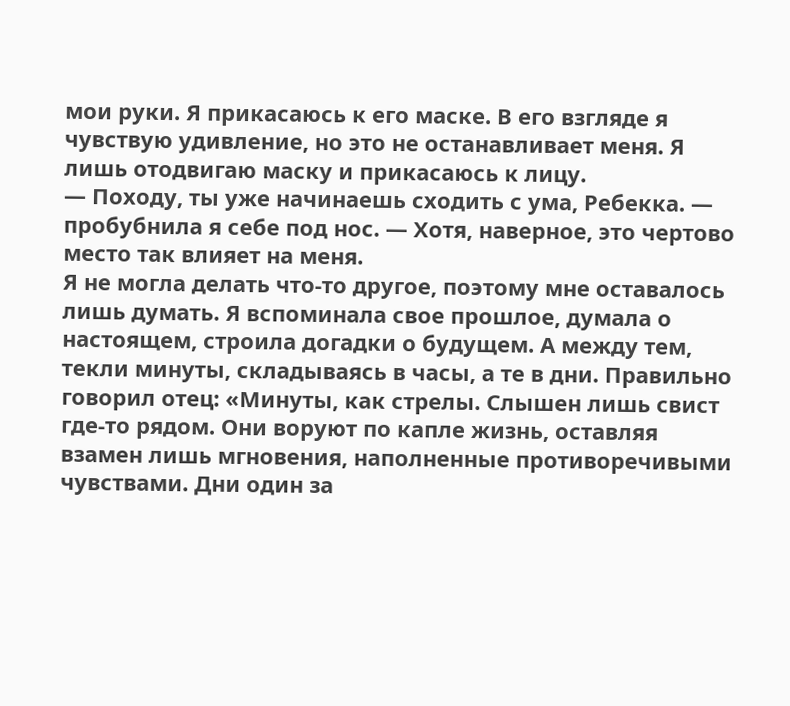мои руки. Я прикасаюсь к его маске. В его взгляде я чувствую удивление, но это не останавливает меня. Я лишь отодвигаю маску и прикасаюсь к лицу.
— Походу, ты уже начинаешь сходить с ума, Ребекка. — пробубнила я себе под нос. — Хотя, наверное, это чертово место так влияет на меня.
Я не могла делать что-то другое, поэтому мне оставалось лишь думать. Я вспоминала свое прошлое, думала о настоящем, строила догадки о будущем. А между тем, текли минуты, складываясь в часы, а те в дни. Правильно говорил отец: «Минуты, как стрелы. Слышен лишь свист где-то рядом. Они воруют по капле жизнь, оставляя взамен лишь мгновения, наполненные противоречивыми чувствами. Дни один за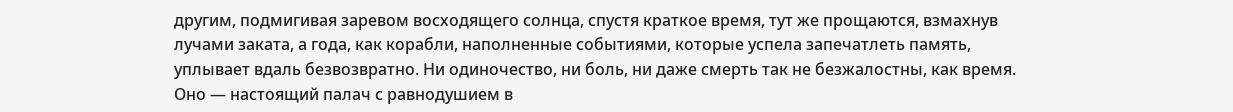другим, подмигивая заревом восходящего солнца, спустя краткое время, тут же прощаются, взмахнув лучами заката, а года, как корабли, наполненные событиями, которые успела запечатлеть память, уплывает вдаль безвозвратно. Ни одиночество, ни боль, ни даже смерть так не безжалостны, как время. Оно — настоящий палач с равнодушием в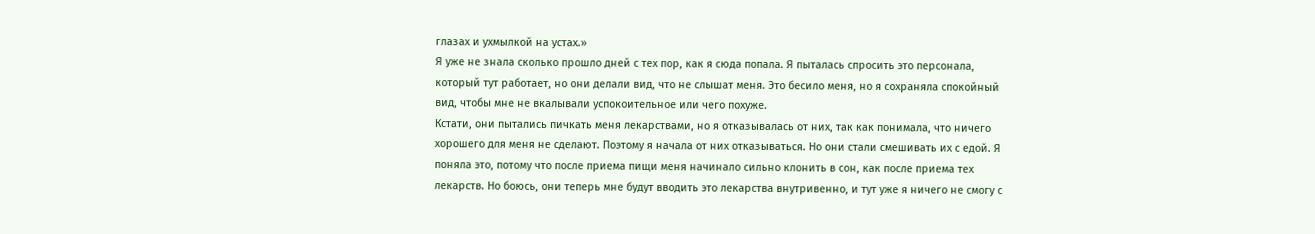глазах и ухмылкой на устах.»
Я уже не знала сколько прошло дней с тех пор, как я сюда попала. Я пыталась спросить это персонала, который тут работает, но они делали вид, что не слышат меня. Это бесило меня, но я сохраняла спокойный вид, чтобы мне не вкалывали успокоительное или чего похуже.
Кстати, они пытались пичкать меня лекарствами, но я отказывалась от них, так как понимала, что ничего хорошего для меня не сделают. Поэтому я начала от них отказываться. Но они стали смешивать их с едой. Я поняла это, потому что после приема пищи меня начинало сильно клонить в сон, как после приема тех лекарств. Но боюсь, они теперь мне будут вводить это лекарства внутривенно, и тут уже я ничего не смогу с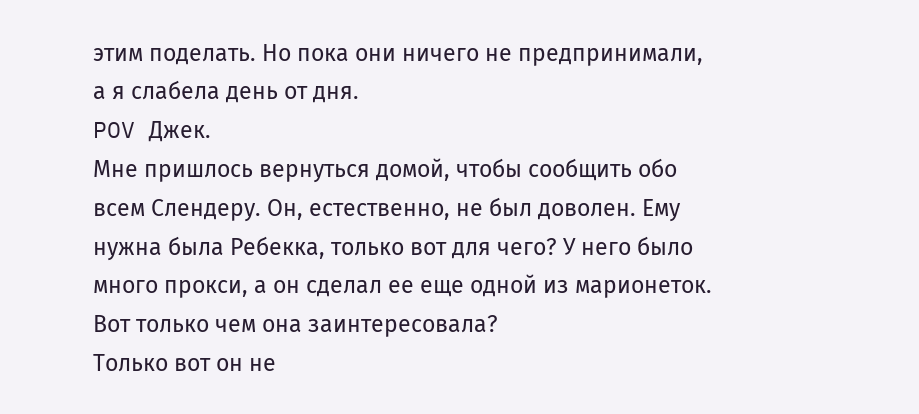этим поделать. Но пока они ничего не предпринимали, а я слабела день от дня.
POV Джек.
Мне пришлось вернуться домой, чтобы сообщить обо всем Слендеру. Он, естественно, не был доволен. Ему нужна была Ребекка, только вот для чего? У него было много прокси, а он сделал ее еще одной из марионеток. Вот только чем она заинтересовала?
Только вот он не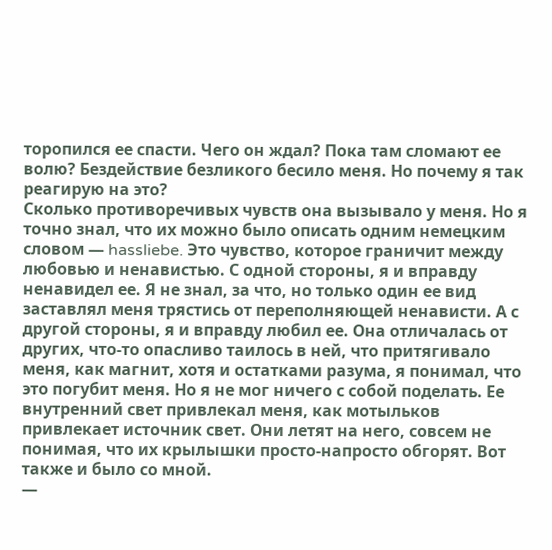торопился ее спасти. Чего он ждал? Пока там сломают ее волю? Бездействие безликого бесило меня. Но почему я так реагирую на это?
Сколько противоречивых чувств она вызывало у меня. Но я точно знал, что их можно было описать одним немецким словом — hassliebe. Это чувство, которое граничит между любовью и ненавистью. С одной стороны, я и вправду ненавидел ее. Я не знал, за что, но только один ее вид заставлял меня трястись от переполняющей ненависти. А с другой стороны, я и вправду любил ее. Она отличалась от других, что-то опасливо таилось в ней, что притягивало меня, как магнит, хотя и остатками разума, я понимал, что это погубит меня. Но я не мог ничего с собой поделать. Ее внутренний свет привлекал меня, как мотыльков привлекает источник свет. Они летят на него, совсем не понимая, что их крылышки просто-напросто обгорят. Вот также и было со мной.
—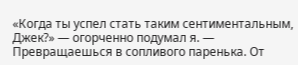«Когда ты успел стать таким сентиментальным, Джек?» — огорченно подумал я. — Превращаешься в сопливого паренька. От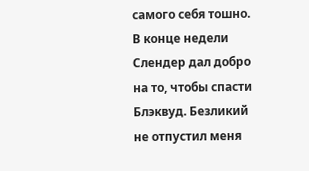самого себя тошно.
В конце недели Слендер дал добро на то, чтобы спасти Блэквуд. Безликий не отпустил меня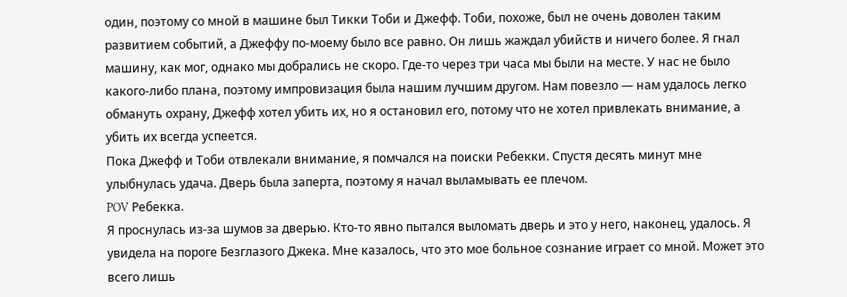один, поэтому со мной в машине был Тикки Тоби и Джефф. Тоби, похоже, был не очень доволен таким развитием событий, а Джеффу по-моему было все равно. Он лишь жаждал убийств и ничего более. Я гнал машину, как мог, однако мы добрались не скоро. Где-то через три часа мы были на месте. У нас не было какого-либо плана, поэтому импровизация была нашим лучшим другом. Нам повезло — нам удалось легко обмануть охрану, Джефф хотел убить их, но я остановил его, потому что не хотел привлекать внимание, а убить их всегда успеется.
Пока Джефф и Тоби отвлекали внимание, я помчался на поиски Ребекки. Спустя десять минут мне улыбнулась удача. Дверь была заперта, поэтому я начал выламывать ее плечом.
POV Ребекка.
Я проснулась из-за шумов за дверью. Кто-то явно пытался выломать дверь и это у него, наконец, удалось. Я увидела на пороге Безглазого Джека. Мне казалось, что это мое больное сознание играет со мной. Может это всего лишь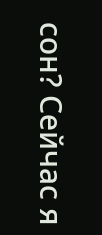сон? Сейчас я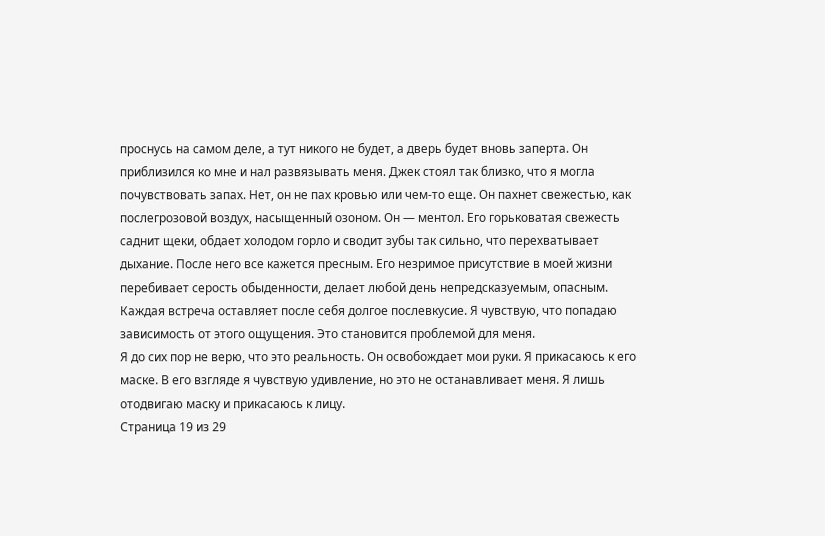проснусь на самом деле, а тут никого не будет, а дверь будет вновь заперта. Он приблизился ко мне и нал развязывать меня. Джек стоял так близко, что я могла почувствовать запах. Нет, он не пах кровью или чем-то еще. Он пахнет свежестью, как послегрозовой воздух, насыщенный озоном. Он — ментол. Его горьковатая свежесть саднит щеки, обдает холодом горло и сводит зубы так сильно, что перехватывает дыхание. После него все кажется пресным. Его незримое присутствие в моей жизни перебивает серость обыденности, делает любой день непредсказуемым, опасным. Каждая встреча оставляет после себя долгое послевкусие. Я чувствую, что попадаю зависимость от этого ощущения. Это становится проблемой для меня.
Я до сих пор не верю, что это реальность. Он освобождает мои руки. Я прикасаюсь к его маске. В его взгляде я чувствую удивление, но это не останавливает меня. Я лишь отодвигаю маску и прикасаюсь к лицу.
Страница 19 из 29